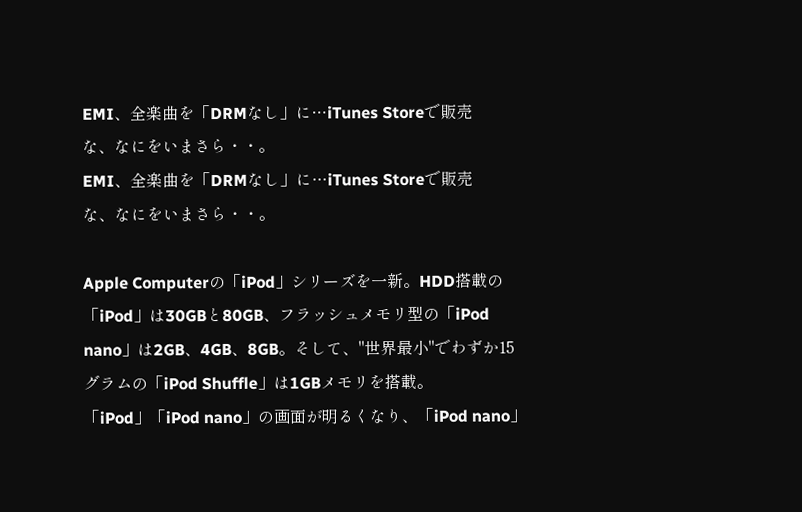EMI、全楽曲を「DRMなし」に…iTunes Storeで販売
な、なにをいまさら・・。
EMI、全楽曲を「DRMなし」に…iTunes Storeで販売
な、なにをいまさら・・。

Apple Computerの「iPod」シリーズを一新。HDD搭載の「iPod」は30GBと80GB、フラッシュメモリ型の「iPod nano」は2GB、4GB、8GB。そして、"世界最小"でわずか15グラムの「iPod Shuffle」は1GBメモリを搭載。
「iPod」「iPod nano」の画面が明るくなり、「iPod nano」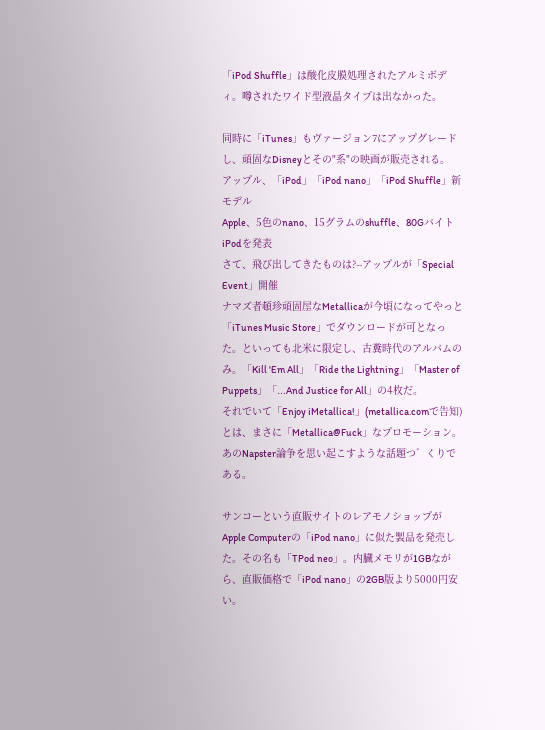「iPod Shuffle」は酸化皮膜処理されたアルミボディ。噂されたワイド型液晶タイプは出なかった。

同時に「iTunes」もヴァージョン7にアップグレードし、頑固なDisneyとその"系"の映画が販売される。
アップル、「iPod」「iPod nano」「iPod Shuffle」新モデル
Apple、5色のnano、15グラムのshuffle、80GバイトiPodを発表
さて、飛び出してきたものは?--アップルが「Special Event」開催
ナマズ者頓珍頑固屋なMetallicaが今頃になってやっと「iTunes Music Store」でダウンロードが可となった。といっても北米に限定し、古糞時代のアルバムのみ。「Kill 'Em All」「Ride the Lightning」「Master of Puppets」「...And Justice for All」の4枚だ。
それでいて「Enjoy iMetallica!」(metallica.comで告知)とは、まさに「Metallica@Fuck」なプロモーション。あのNapster論争を思い起こすような話題つ゛くりである。

サンコーという直販サイトのレアモノショップがApple Computerの「iPod nano」に似た製品を発売した。その名も「TPod neo」。内臓メモリが1GBながら、直販価格で「iPod nano」の2GB版より5000円安い。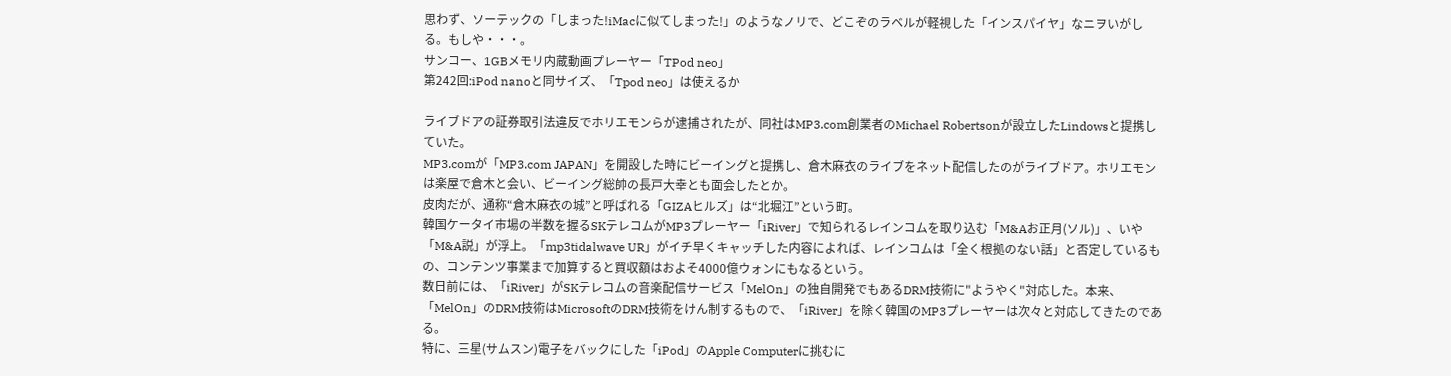思わず、ソーテックの「しまった!iMacに似てしまった!」のようなノリで、どこぞのラベルが軽視した「インスパイヤ」なニヲいがしる。もしや・・・。
サンコー、1GBメモリ内蔵動画プレーヤー「TPod neo」
第242回:iPod nanoと同サイズ、「Tpod neo」は使えるか

ライブドアの証券取引法違反でホリエモンらが逮捕されたが、同社はMP3.com創業者のMichael Robertsonが設立したLindowsと提携していた。
MP3.comが「MP3.com JAPAN」を開設した時にビーイングと提携し、倉木麻衣のライブをネット配信したのがライブドア。ホリエモンは楽屋で倉木と会い、ビーイング総帥の長戸大幸とも面会したとか。
皮肉だが、通称“倉木麻衣の城”と呼ばれる「GIZAヒルズ」は“北堀江”という町。
韓国ケータイ市場の半数を握るSKテレコムがMP3プレーヤー「iRiver」で知られるレインコムを取り込む「M&Aお正月(ソル)」、いや「M&A説」が浮上。「mp3tidalwave UR」がイチ早くキャッチした内容によれば、レインコムは「全く根拠のない話」と否定しているもの、コンテンツ事業まで加算すると買収額はおよそ4000億ウォンにもなるという。
数日前には、「iRiver」がSKテレコムの音楽配信サービス「MelOn」の独自開発でもあるDRM技術に"ようやく"対応した。本来、「MelOn」のDRM技術はMicrosoftのDRM技術をけん制するもので、「iRiver」を除く韓国のMP3プレーヤーは次々と対応してきたのである。
特に、三星(サムスン)電子をバックにした「iPod」のApple Computerに挑むに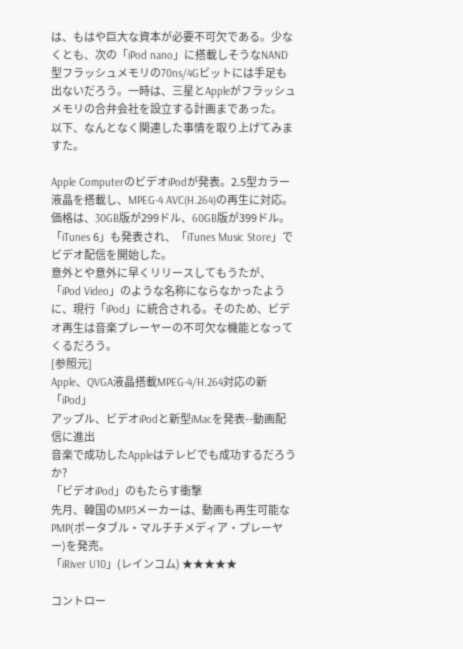は、もはや巨大な資本が必要不可欠である。少なくとも、次の「iPod nano」に搭載しそうなNAND型フラッシュメモリの70ns/4Gビットには手足も出ないだろう。一時は、三星とAppleがフラッシュメモリの合弁会社を設立する計画まであった。
以下、なんとなく関連した事情を取り上げてみますた。

Apple ComputerのビデオiPodが発表。2.5型カラー液晶を搭載し、MPEG-4 AVC(H.264)の再生に対応。価格は、30GB版が299ドル、60GB版が399ドル。「iTunes 6」も発表され、「iTunes Music Store」でビデオ配信を開始した。
意外とや意外に早くリリースしてもうたが、「iPod Video」のような名称にならなかったように、現行「iPod」に統合される。そのため、ビデオ再生は音楽プレーヤーの不可欠な機能となってくるだろう。
[参照元]
Apple、QVGA液晶搭載MPEG-4/H.264対応の新「iPod」
アップル、ビデオiPodと新型iMacを発表--動画配信に進出
音楽で成功したAppleはテレビでも成功するだろうか?
「ビデオiPod」のもたらす衝撃
先月、韓国のMP3メーカーは、動画も再生可能なPMP(ポータブル・マルチチメディア・プレーヤー)を発売。
「iRiver U10」(レインコム) ★★★★★

コントロー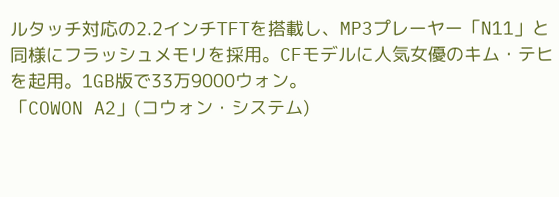ルタッチ対応の2.2インチTFTを搭載し、MP3プレーヤー「N11」と同様にフラッシュメモリを採用。CFモデルに人気女優のキム・テヒを起用。1GB版で33万9000ウォン。
「COWON A2」(コウォン・システム)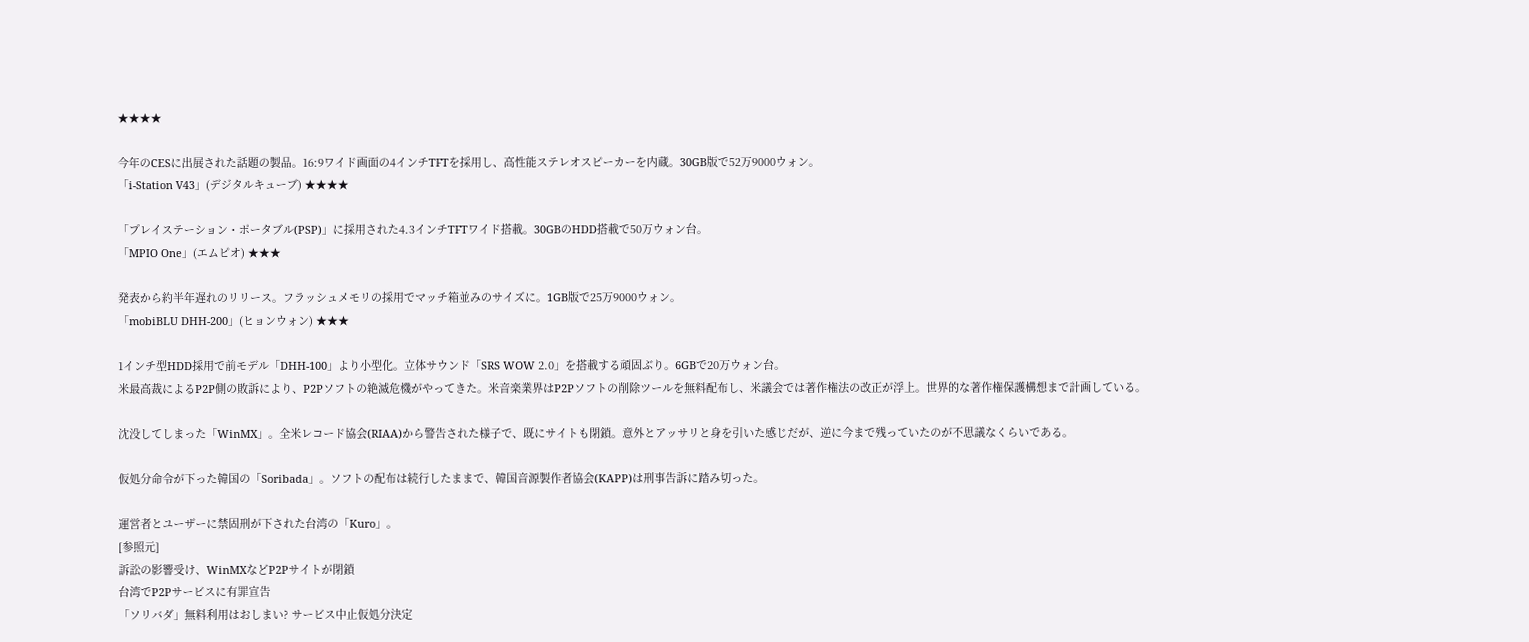★★★★

今年のCESに出展された話題の製品。16:9ワイド画面の4インチTFTを採用し、高性能ステレオスピーカーを内蔵。30GB版で52万9000ウォン。
「i-Station V43」(デジタルキューブ) ★★★★

「プレイステーション・ポータブル(PSP)」に採用された4.3インチTFTワイド搭載。30GBのHDD搭載で50万ウォン台。
「MPIO One」(エムピオ) ★★★

発表から約半年遅れのリリース。フラッシュメモリの採用でマッチ箱並みのサイズに。1GB版で25万9000ウォン。
「mobiBLU DHH-200」(ヒョンウォン) ★★★

1インチ型HDD採用で前モデル「DHH-100」より小型化。立体サウンド「SRS WOW 2.0」を搭載する頑固ぶり。6GBで20万ウォン台。
米最高裁によるP2P側の敗訴により、P2Pソフトの絶滅危機がやってきた。米音楽業界はP2Pソフトの削除ツールを無料配布し、米議会では著作権法の改正が浮上。世界的な著作権保護構想まで計画している。

沈没してしまった「WinMX」。全米レコード協会(RIAA)から警告された様子で、既にサイトも閉鎖。意外とアッサリと身を引いた感じだが、逆に今まで残っていたのが不思議なくらいである。

仮処分命令が下った韓国の「Soribada」。ソフトの配布は続行したままで、韓国音源製作者協会(KAPP)は刑事告訴に踏み切った。

運営者とユーザーに禁固刑が下された台湾の「Kuro」。
[参照元]
訴訟の影響受け、WinMXなどP2Pサイトが閉鎖
台湾でP2Pサービスに有罪宣告
「ソリバダ」無料利用はおしまい? サービス中止仮処分決定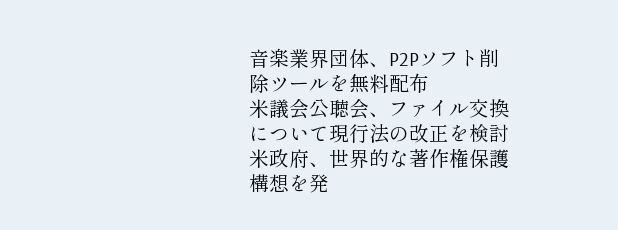音楽業界団体、P2Pソフト削除ツールを無料配布
米議会公聴会、ファイル交換について現行法の改正を検討
米政府、世界的な著作権保護構想を発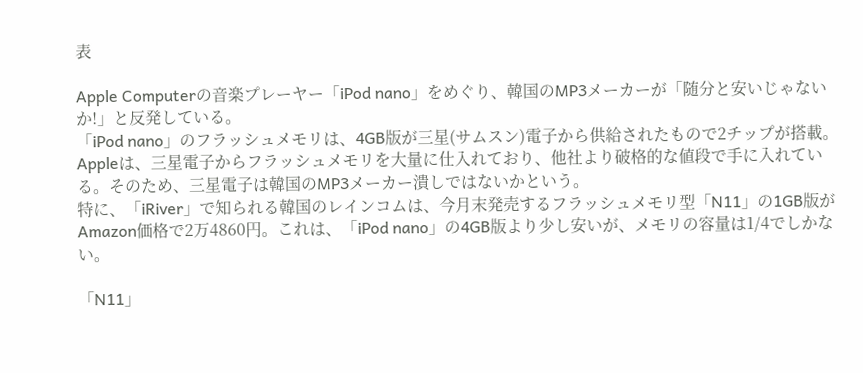表

Apple Computerの音楽プレーヤー「iPod nano」をめぐり、韓国のMP3メーカーが「随分と安いじゃないか!」と反発している。
「iPod nano」のフラッシュメモリは、4GB版が三星(サムスン)電子から供給されたもので2チップが搭載。Appleは、三星電子からフラッシュメモリを大量に仕入れており、他社より破格的な値段で手に入れている。そのため、三星電子は韓国のMP3メーカー潰しではないかという。
特に、「iRiver」で知られる韓国のレインコムは、今月末発売するフラッシュメモリ型「N11」の1GB版がAmazon価格で2万4860円。これは、「iPod nano」の4GB版より少し安いが、メモリの容量は1/4でしかない。

「N11」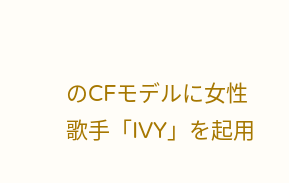のCFモデルに女性歌手「IVY」を起用